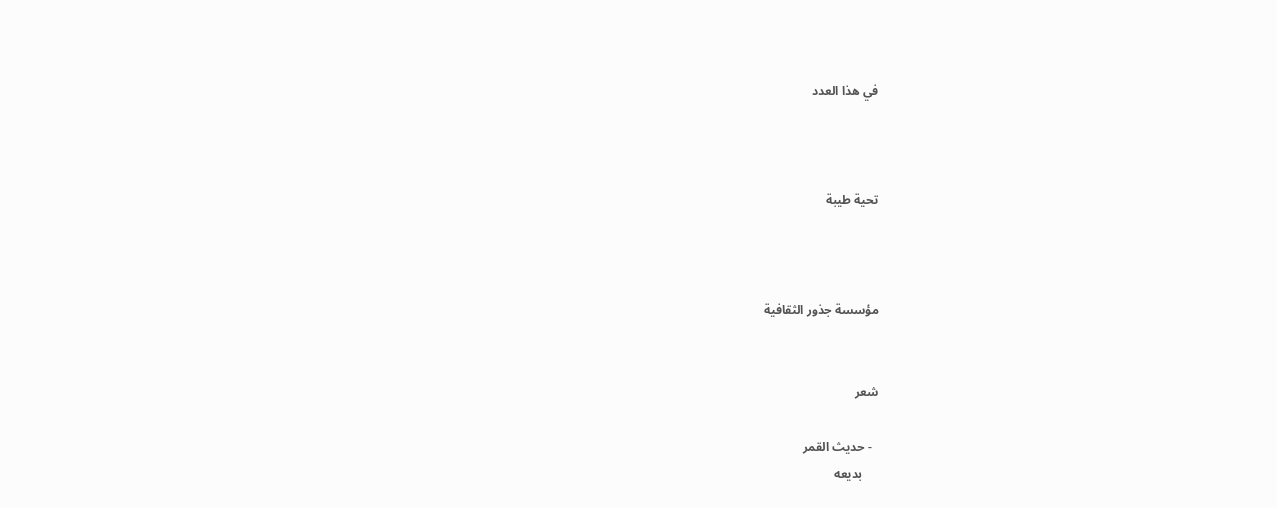في هذا العدد



تحية طيبة



مؤسسة جذور الثقافية


شعر

  - حديث القمر
     بديعه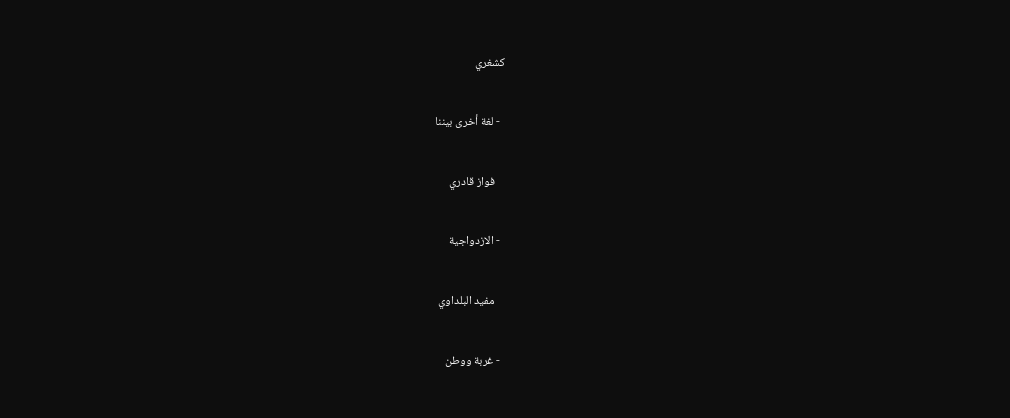كشغري

  - لغة أخرى بيننا

    فواز قادري

  - الازدواجية

    مفيد البلداوي

  - غربة ووطن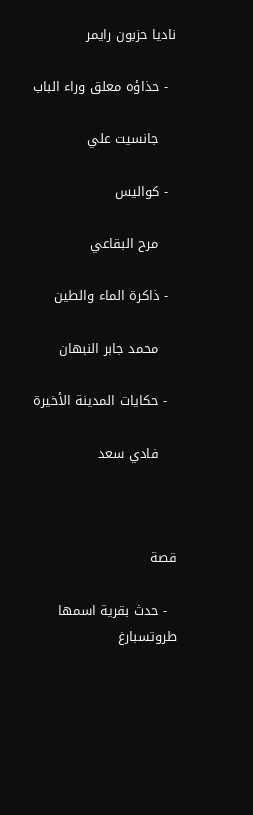ناديا حزبون رايمر

  - حذاؤه معلق وراء الباب

    جانسيت علي

  - كواليس

    مرح البقاعي

  - ذاكرة الماء والطين

    محمد جابر النبهان

  - حكايات المدينة الأخيرة

    فادي سعد



قصة

  - حدث بقرية اسمها طروتسبارغ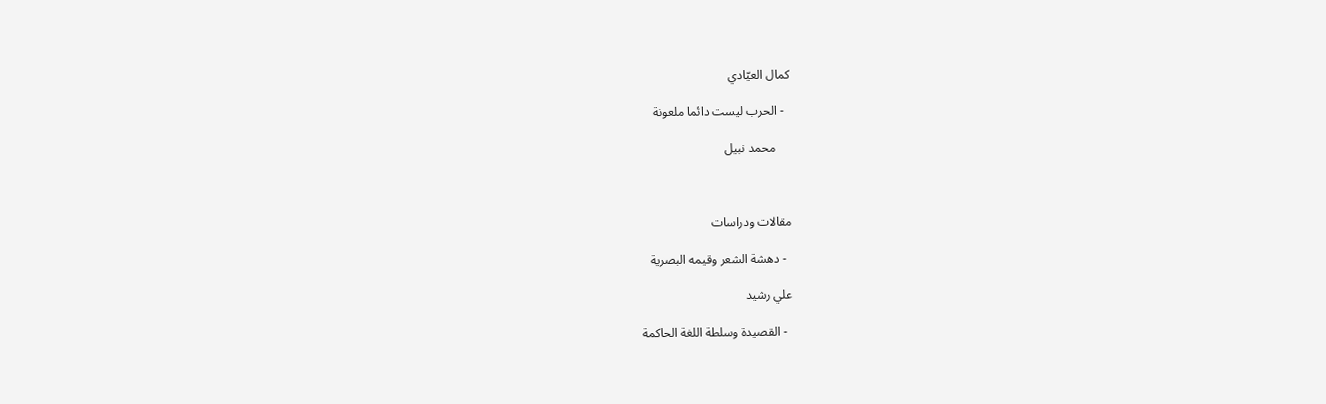كمال العيّادي

  - الحرب ليست دائما ملعونة

     محمد نبيل



مقالات ودراسات

  - دهشة الشعر وقيمه البصرية

علي رشيد

  - القصيدة وسلطة اللغة الحاكمة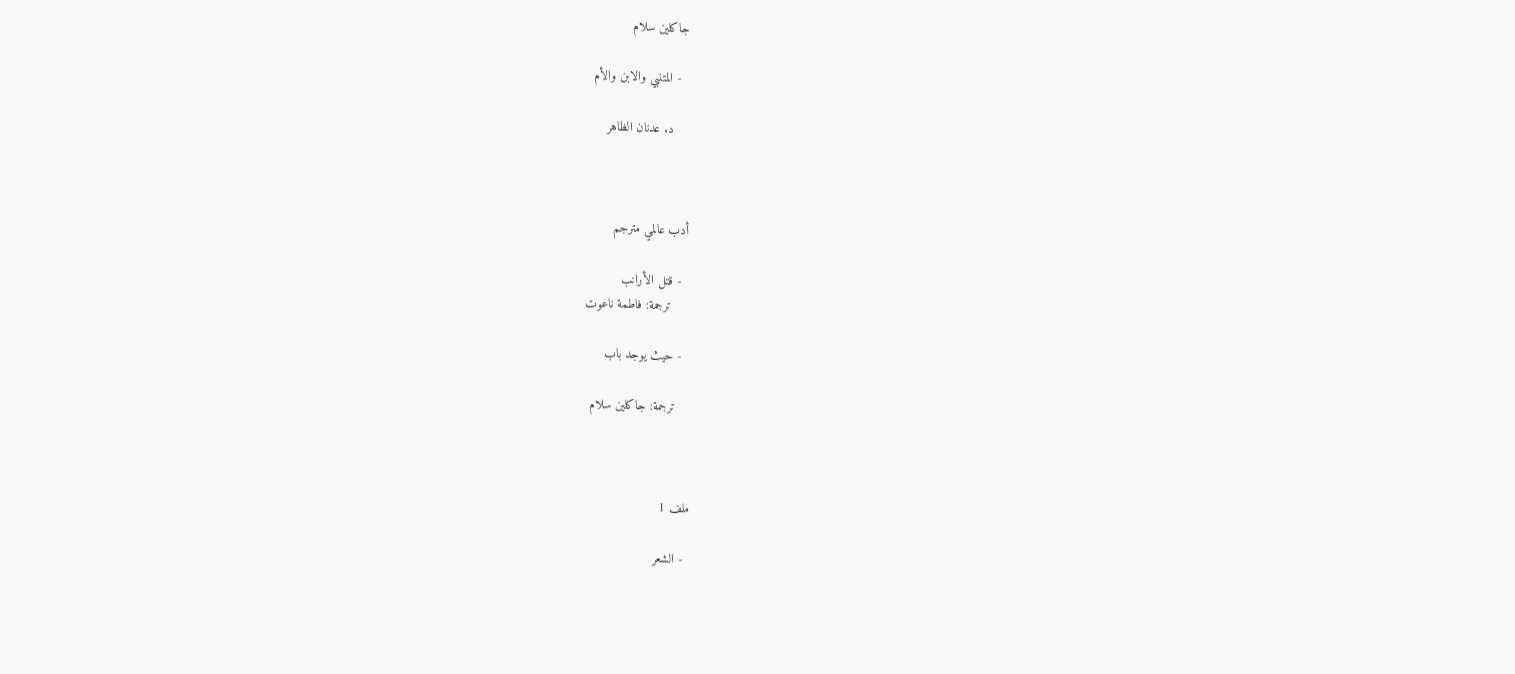جاكلين سلام

  - المتنبي والابن والأم

    د. عدنان الظاهر



أدب عالمي مترجم

  - قتل الأرانب
     ترجمة: فاطمة ناعوت

  - حيث يوجد باب

    ترجمة: جاكلين سلام



ملف 1

  - الشعر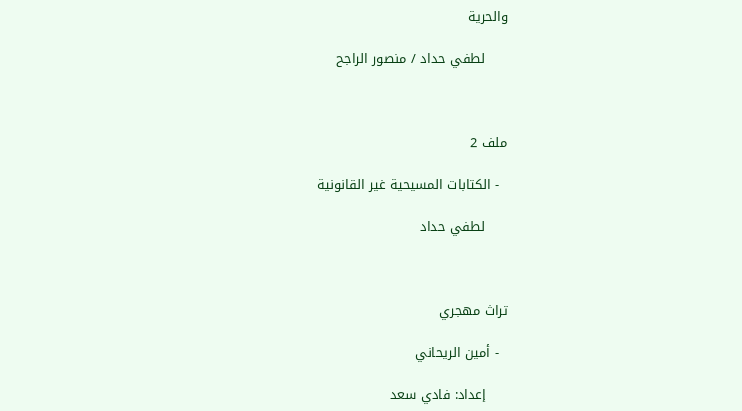والحرية

     لطفي حداد / منصور الراجح



ملف 2

  - الكتابات المسيحية غير القانونية

     لطفي حداد



تراث مهجري

  - أمين الريحاني

     إعداد: فادي سعد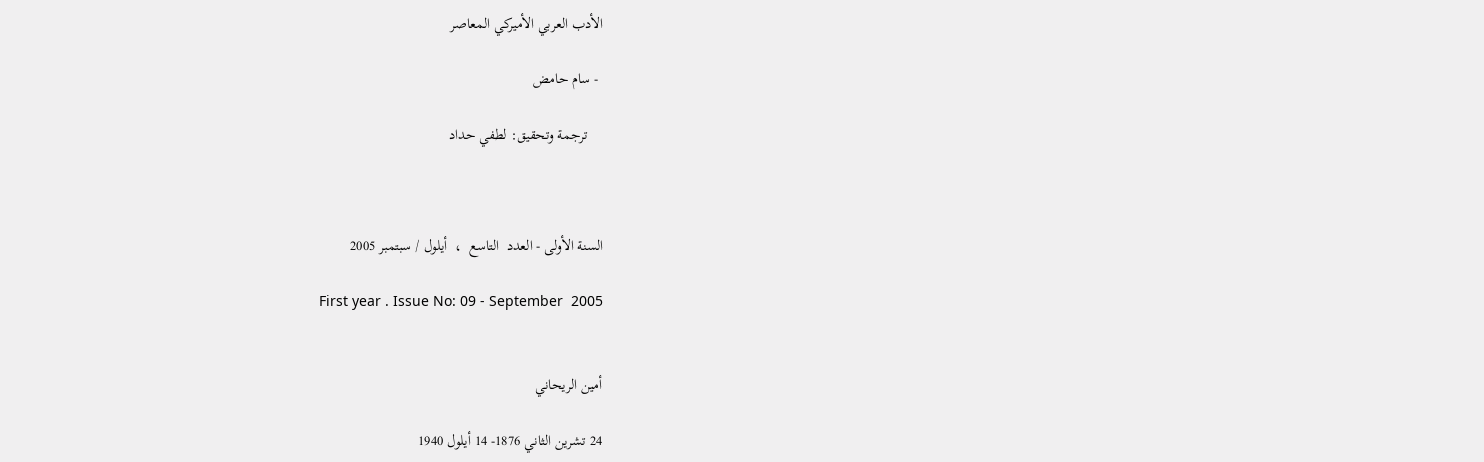الأدب العربي الأميركي المعاصر

 - سام حامض

    ترجمة وتحقيق: لطفي حداد



السنة الأولى - العدد  التاسع  ،  أيلول / سبتمبر 2005

 First year . Issue No: 09 - September  2005


أمين الريحاني

24 تشرين الثاني 1876- 14 أيلول 1940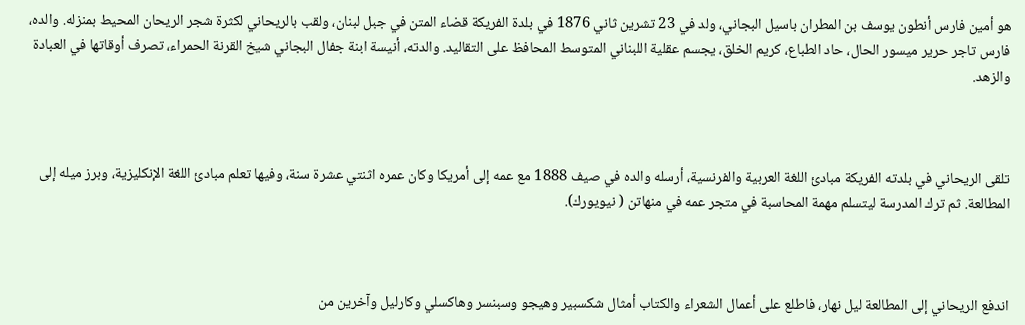هو أمين فارس أنطون يوسف بن المطران باسيل البجاني، ولد في 23 تشرين ثاني 1876 في بلدة الفريكة قضاء المتن في جبل لبنان، ولقب بالريحاني لكثرة شجر الريحان المحيط بمنزله. والده، فارس تاجر حرير ميسور الحال، حاد الطباع، كريم الخلق، يجسم عقلية اللبناني المتوسط المحافظ على التقاليد. والدته، أنيسة ابنة جفال البجاني شيخ القرنة الحمراء، تصرف أوقاتها في العبادة والزهد.



تلقى الريحاني في بلدته الفريكة مبادئ اللغة العربية والفرنسية، أرسله والده في صيف 1888 مع عمه إلى أمريكا وكان عمره اثنتي عشرة سنة، وفيها تعلم مبادئ اللغة الإنكليزية، وبرز ميله إلى المطالعة. ثم ترك المدرسة ليتسلم مهمة المحاسبة في متجر عمه في منهاتن ( نيويورك).



اندفع الريحاني إلى المطالعة ليل نهار، فاطلع على أعمال الشعراء والكتاب أمثال شكسبير وهيجو وسبنسر وهاكسلي وكارليل وآخرين من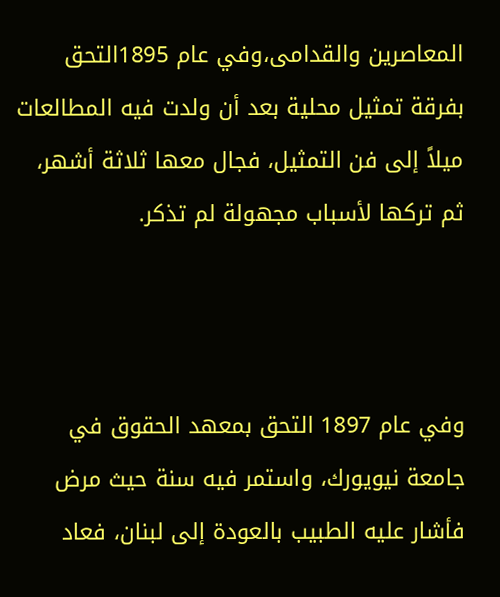المعاصرين والقدامى،وفي عام 1895التحق بفرقة تمثيل محلية بعد أن ولدت فيه المطالعات ميلاً إلى فن التمثيل، فجال معها ثلاثة أشهر، ثم تركها لأسباب مجهولة لم تذكر.



وفي عام 1897 التحق بمعهد الحقوق في جامعة نيويورك، واستمر فيه سنة حيث مرض فأشار عليه الطبيب بالعودة إلى لبنان، فعاد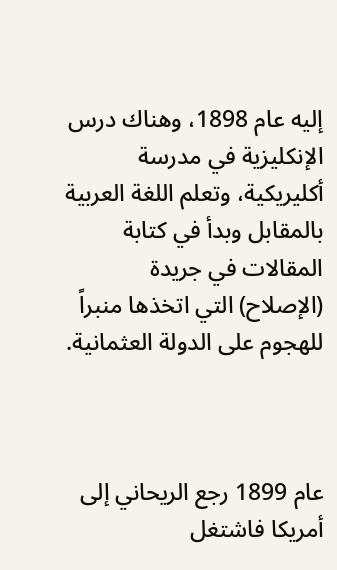إليه عام 1898، وهناك درس الإنكليزية في مدرسة أكليريكية، وتعلم اللغة العربية بالمقابل وبدأ في كتابة المقالات في جريدة (الإصلاح) التي اتخذها منبراً للهجوم على الدولة العثمانية.



عام 1899 رجع الريحاني إلى أمريكا فاشتغل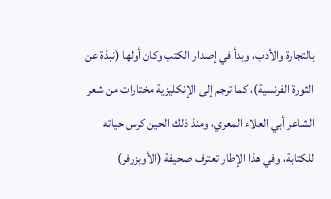بالتجارة والأدب، وبدأ في إصدار الكتب وكان أولها (نبذة عن الثورة الفرنسية)، كما ترجم إلى الإنكليزية مختارات من شعر الشاعر أبي العلاء المعري، ومنذ ذلك الحين كرس حياته للكتابة، وفي هذا الإطار تعترف صحيفة (الأوبزرفر)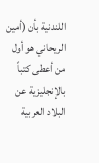اللندنية بأن (أمين الريحاني هو أول من أعطى كتباً بالإنجليزية عن البلاد العربية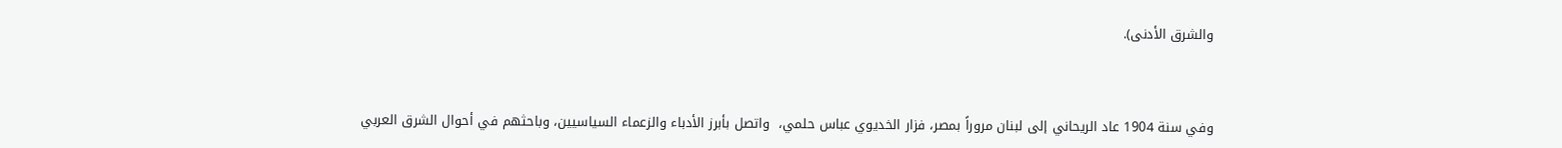والشرق الأدنى).



وفي سنة 1904 عاد الريحاني إلى لبنان مروراً بمصر، فزار الخديوي عباس حلمي،  واتصل بأبرز الأدباء والزعماء السياسيين، وباحثهم في أحوال الشرق العربي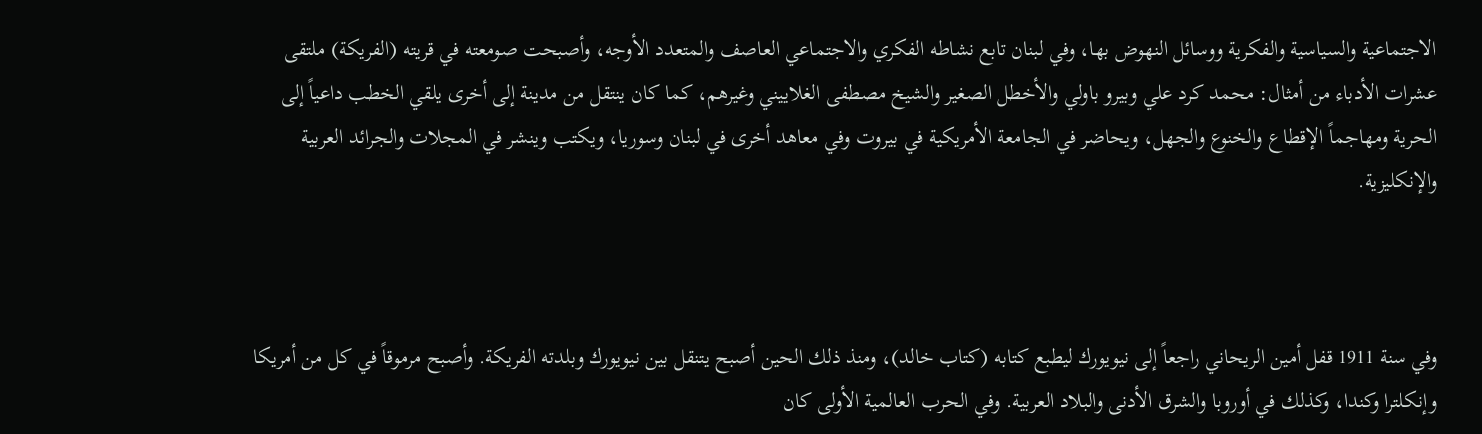الاجتماعية والسياسية والفكرية ووسائل النهوض بها، وفي لبنان تابع نشاطه الفكري والاجتماعي العاصف والمتعدد الأوجه، وأصبحت صومعته في قريته (الفريكة) ملتقى عشرات الأدباء من أمثال: محمد كرد علي وبيرو باولي والأخطل الصغير والشيخ مصطفى الغلاييني وغيرهم، كما كان ينتقل من مدينة إلى أخرى يلقي الخطب داعياً إلى الحرية ومهاجماً الإقطاع والخنوع والجهل، ويحاضر في الجامعة الأمريكية في بيروت وفي معاهد أخرى في لبنان وسوريا، ويكتب وينشر في المجلات والجرائد العربية والإنكليزية.



وفي سنة 1911 قفل أمين الريحاني راجعاً إلى نيويورك ليطبع كتابه (كتاب خالد)، ومنذ ذلك الحين أصبح يتنقل بين نيويورك وبلدته الفريكة. وأصبح مرموقاً في كل من أمريكا وإنكلترا وكندا، وكذلك في أوروبا والشرق الأدنى والبلاد العربية. وفي الحرب العالمية الأولى كان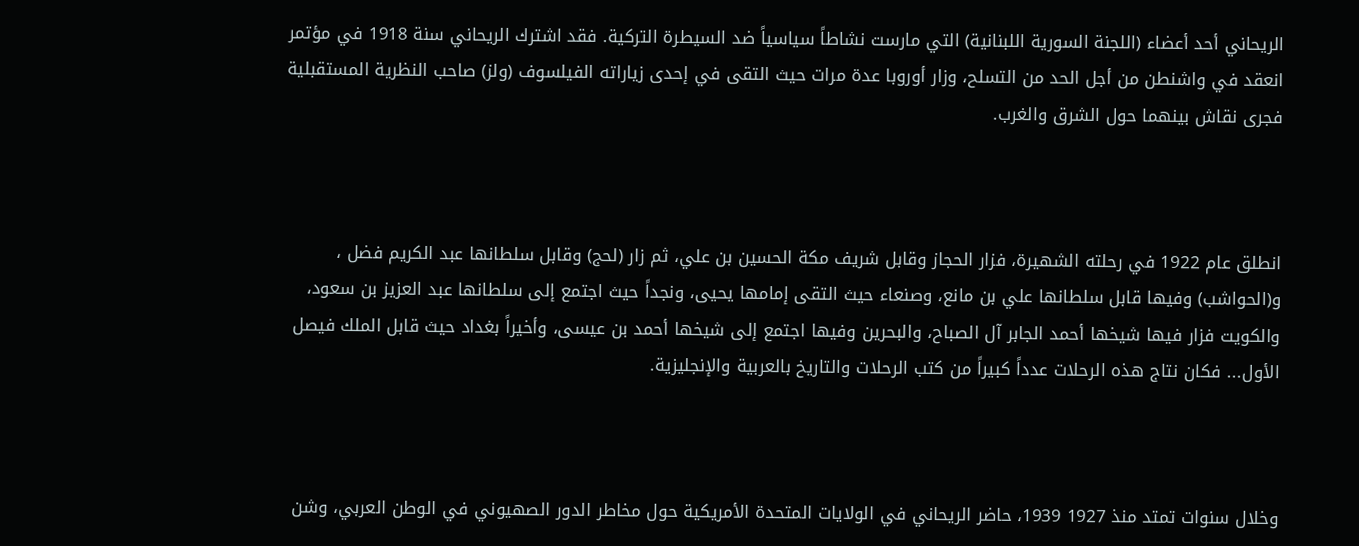الريحاني أحد أعضاء (اللجنة السورية اللبنانية) التي مارست نشاطاً سياسياً ضد السيطرة التركية. فقد اشترك الريحاني سنة 1918 في مؤتمر انعقد في واشنطن من أجل الحد من التسلح، وزار أوروبا عدة مرات حيث التقى في إحدى زياراته الفيلسوف (ولز) صاحب النظرية المستقبلية فجرى نقاش بينهما حول الشرق والغرب.



انطلق عام 1922 في رحلته الشهيرة، فزار الحجاز وقابل شريف مكة الحسين بن علي، ثم زار (لحج) وقابل سلطانها عبد الكريم فضل ، و(الحواشب) وفيها قابل سلطانها علي بن مانع، وصنعاء حيث التقى إمامها يحيى، ونجداً حيث اجتمع إلى سلطانها عبد العزيز بن سعود، والكويت فزار فيها شيخها أحمد الجابر آل الصباح، والبحرين وفيها اجتمع إلى شيخها أحمد بن عيسى، وأخيراً بغداد حيث قابل الملك فيصل الأول... فكان نتاج هذه الرحلات عدداً كبيراً من كتب الرحلات والتاريخ بالعربية والإنجليزية.



وخلال سنوات تمتد منذ 1927 1939، حاضر الريحاني في الولايات المتحدة الأمريكية حول مخاطر الدور الصهيوني في الوطن العربي، وشن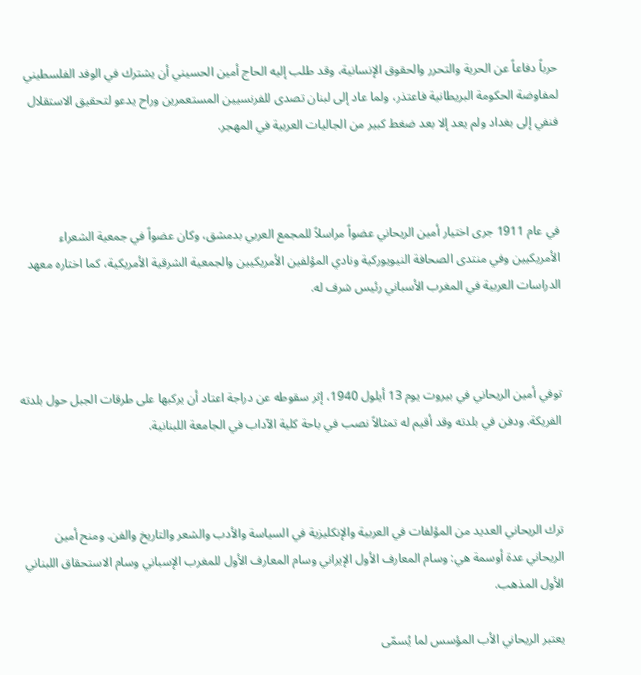حرباً دفاعاً عن الحرية والتحرر والحقوق الإنسانية، وقد طلب إليه الحاج أمين الحسيني أن يشترك في الوفد الفلسطيني لمفاوضة الحكومة البريطانية فاعتذر، ولما عاد إلى لبنان تصدى للفرنسيين المستعمرين وراح يدعو لتحقيق الاستقلال فنفي إلى بغداد ولم يعد إلا بعد ضغط كبير من الجاليات العربية في المهجر.



في عام 1911 جرى اختيار أمين الريحاني عضواً مراسلاً للمجمع العربي بدمشق، وكان عضواً في جمعية الشعراء الأمريكيين وفي منتدى الصحافة النيويوركية ونادي المؤلفين الأمريكيين والجمعية الشرقية الأمريكية، كما اختاره معهد الدراسات العربية في المغرب الأسباني رئيس شرف له.



توفي أمين الريحاني في بيروت يوم 13 أيلول 1940، إثر سقوطه عن دراجة اعتاد أن يركبها على طرقات الجبل حول بلدته الفريكة. ودفن في بلدته وقد أقيم له تمثالاً نصب في باحة كلية الآداب في الجامعة اللبنانية.



ترك الريحاني العديد من المؤلفات في العربية والإنكليزية في السياسة والأدب والشعر والتاريخ والفن. ومنح أمين الريحاني عدة أوسمة هي: وسام المعارف الأول الإيراني وسام المعارف الأول للمغرب الإسباني وسام الاستحقاق اللبناني الأول المذهب.

يعتبر الريحاني الأب المؤسس لما يُسمّى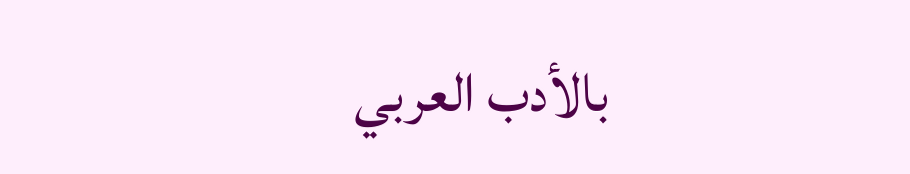بالأدب العربي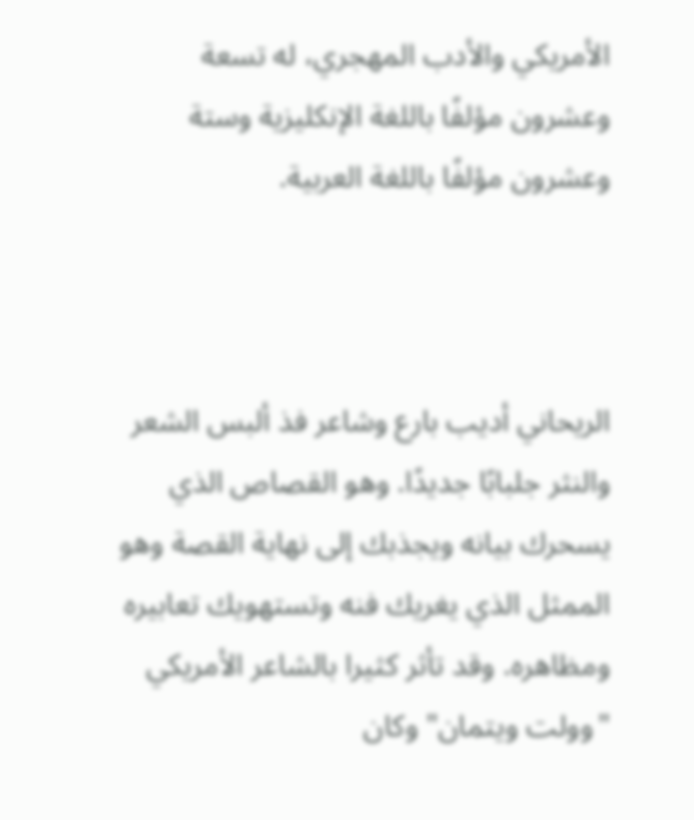الأمريكي والأدب المهجري، له تسعة وعشرون مؤلفًا باللغة الإنكليزية وستة وعشرون مؤلفًا باللغة العربية.



الريحاني أديب بارع وشاعر فذ ألبس الشعر والنثر جلبابًا جديدًا. وهو القصاص الذي يسحرك بيانه ويجذبك إلى نهاية القصة وهو الممثل الذي يغريك فنه وتستهويك تعابيره ومظاهره. وقد تأثر كثيرا بالشاعر الأمريكي "وولت ويتمان" وكان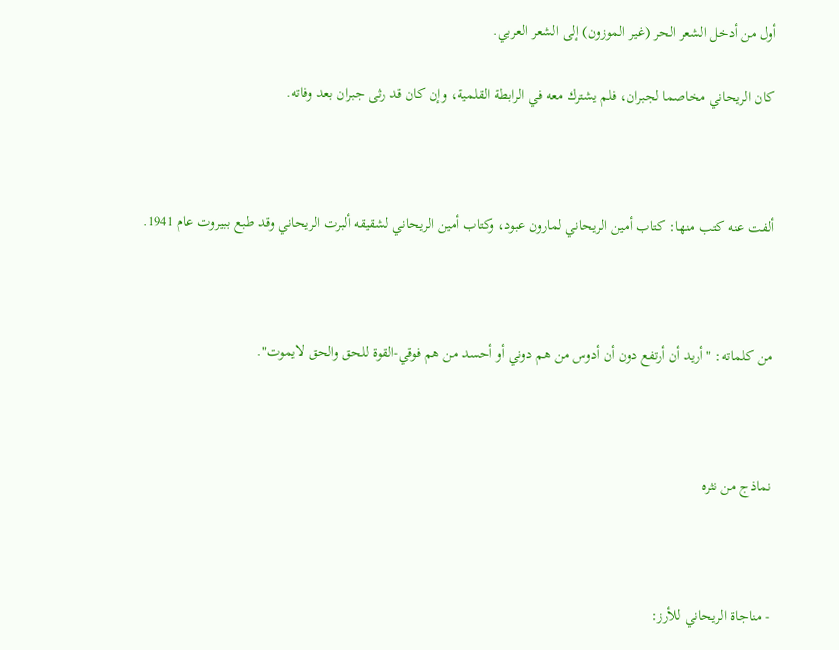أول من أدخل الشعر الحر (غير الموزون) إلى الشعر العربي.

كان الريحاني مخاصما لجبران، فلم يشترك معه في الرابطة القلمية، وإن كان قد رثى جبران بعد وفاته.



ألفت عنه كتب منها: كتاب أمين الريحاني لمارون عبود، وكتاب أمين الريحاني لشقيقه ألبرت الريحاني وقد طبع ببيروت عام 1941.



من كلماته: "أريد أن أرتفع دون أن أدوس من هم دوني أو أحسد من هم فوقي-القوة للحق والحق لايموت".



نماذج من نثره



- مناجاة الريحاني للأرز: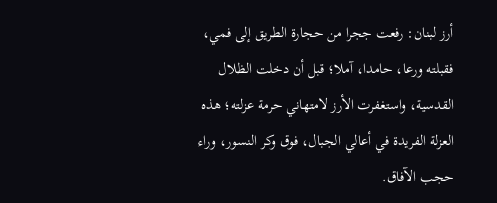أرز لبنان: رفعت ججرا من حجارة الطريق إلى فمي، فقبلته ورعا، حامدا، آملا؛ قبل أن دخلت الظلال القدسية، واستغفرت الأرز لامتهاني حرمة عزلته؛ هذه العزلة الفريدة في أعالي الجبال، فوق وكر النسور، وراء حجب الآفاق.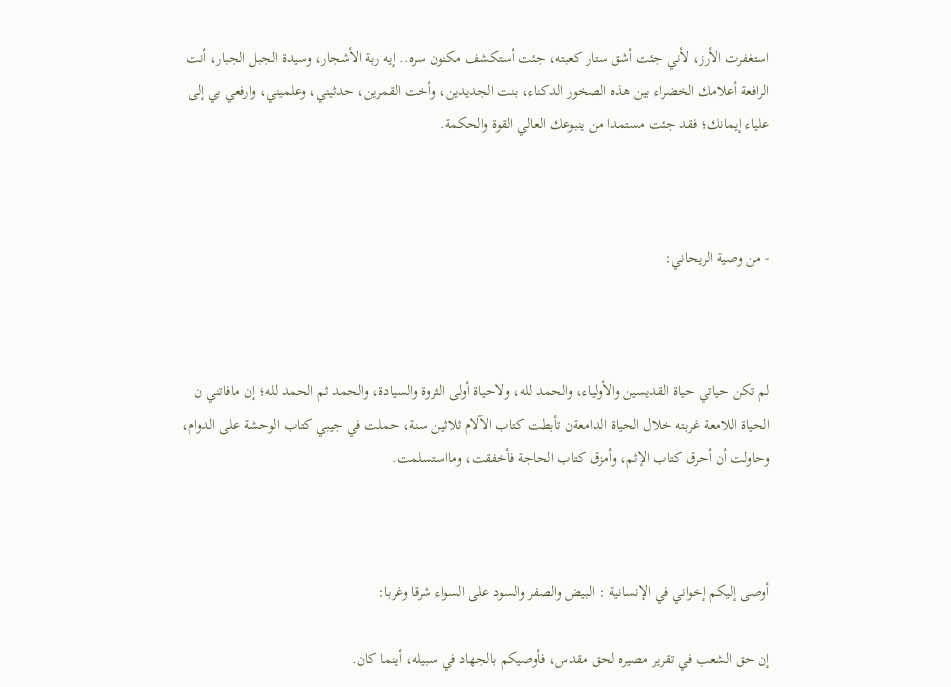استغفرت الأرز، لأني جئت أشق ستار كعبته، جئت أستكشف مكنون سره.. إيه ربة الأشجار، وسيدة الجبل الجبار، أنت الرافعة أعلامك الخضراء بين هذه الصخور الدكناء، بنت الجديدين، وأخت القمرين، حدثيني، وعلميني، وارفعي بي إلى علياء إيمانك؛ فقد جئت مستمدا من ينبوعك العالي القوة والحكمة.



- من وصية الريحاني:



لم تكن حياتي حياة القديسين والأولياء، والحمد لله، ولاحياة أولى الثروة والسيادة، والحمد ثم الحمد لله؛ إن مافاتني ن الحياة اللامعة غربته خلال الحياة الدامعةن تأبطت كتاب الآلام ثلاثين سنة، حملت في جيبي كتاب الوحشة على الدوام، وحاولت أن أحرق كتاب الإثم، وأمزق كتاب الحاجة فأخفقت، ومااستسلمت.



أوصى إليكم إخواني في الإنسانية : البيض والصفر والسود على السواء شرقا وغربا:

إن حق الشعب في تقرير مصيره لحق مقدس، فأوصيكم بالجهاد في سبيله، أينما كان.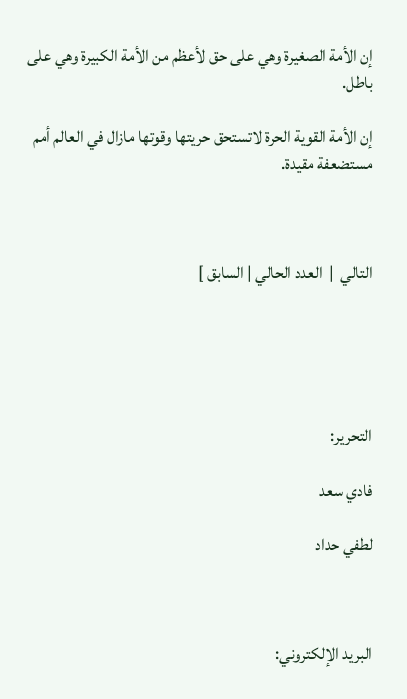إن الأمة الصغيرة وهي على حق لأعظم من الأمة الكبيرة وهي على باطل.

إن الأمة القوية الحرة لاتستحق حريتها وقوتها مازال في العالم أمم مستضعفة مقيدة.



التالي  |  العدد الحالي | السابق ]





التحرير:

فادي سعد

لطفي حداد



البريد الإلكتروني: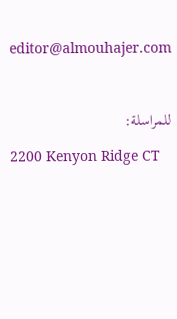editor@almouhajer.com



للمراسلة:

2200 Kenyon Ridge CT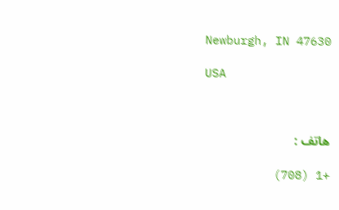Newburgh, IN 47630

USA



هاتف :

+1 (708)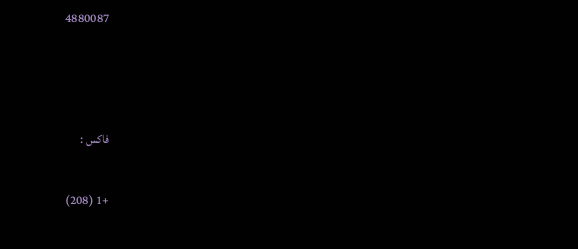4880087



فاكس :

+1 (208)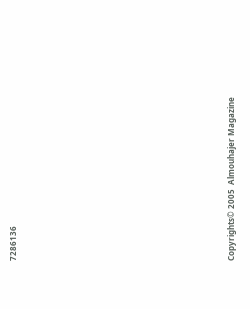7286136











Copyrights© 2005  Almouhajer Magazine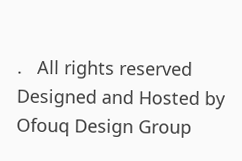.   All rights reserved
Designed and Hosted by
Ofouq Design Group